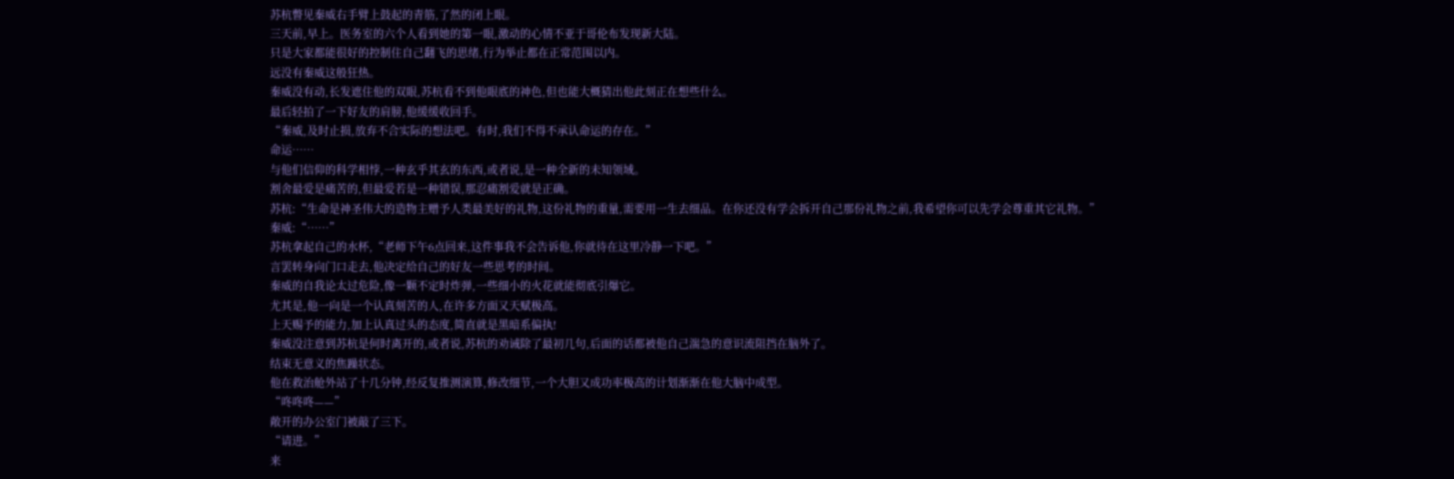苏杭瞥见秦威右手臂上鼓起的青筋,了然的闭上眼。
三天前,早上。医务室的六个人看到她的第一眼,激动的心情不亚于哥伦布发现新大陆。
只是大家都能很好的控制住自己翻飞的思绪,行为举止都在正常范围以内。
远没有秦威这般狂热。
秦威没有动,长发遮住他的双眼,苏杭看不到他眼底的神色,但也能大概猜出他此刻正在想些什么。
最后轻拍了一下好友的肩膀,他缓缓收回手。
“秦威,及时止损,放弃不合实际的想法吧。有时,我们不得不承认命运的存在。”
命运……
与他们信仰的科学相悖,一种玄乎其玄的东西,或者说,是一种全新的未知领域。
割舍最爱是痛苦的,但最爱若是一种错误,那忍痛割爱就是正确。
苏杭:“生命是神圣伟大的造物主赠予人类最美好的礼物,这份礼物的重量,需要用一生去细品。在你还没有学会拆开自己那份礼物之前,我希望你可以先学会尊重其它礼物。”
秦威:“……”
苏杭拿起自己的水杯,“老师下午6点回来,这件事我不会告诉他,你就待在这里冷静一下吧。”
言罢转身向门口走去,他决定给自己的好友一些思考的时间。
秦威的自我论太过危险,像一颗不定时炸弹,一些细小的火花就能彻底引爆它。
尤其是,他一向是一个认真刻苦的人,在许多方面又天赋极高。
上天赐予的能力,加上认真过头的态度,简直就是黑暗系偏执!
秦威没注意到苏杭是何时离开的,或者说,苏杭的劝诫除了最初几句,后面的话都被他自己湍急的意识流阻挡在脑外了。
结束无意义的焦躁状态。
他在救治舱外站了十几分钟,经反复推测演算,修改细节,一个大胆又成功率极高的计划渐渐在他大脑中成型。
“咚咚咚——”
敞开的办公室门被敲了三下。
“请进。”
来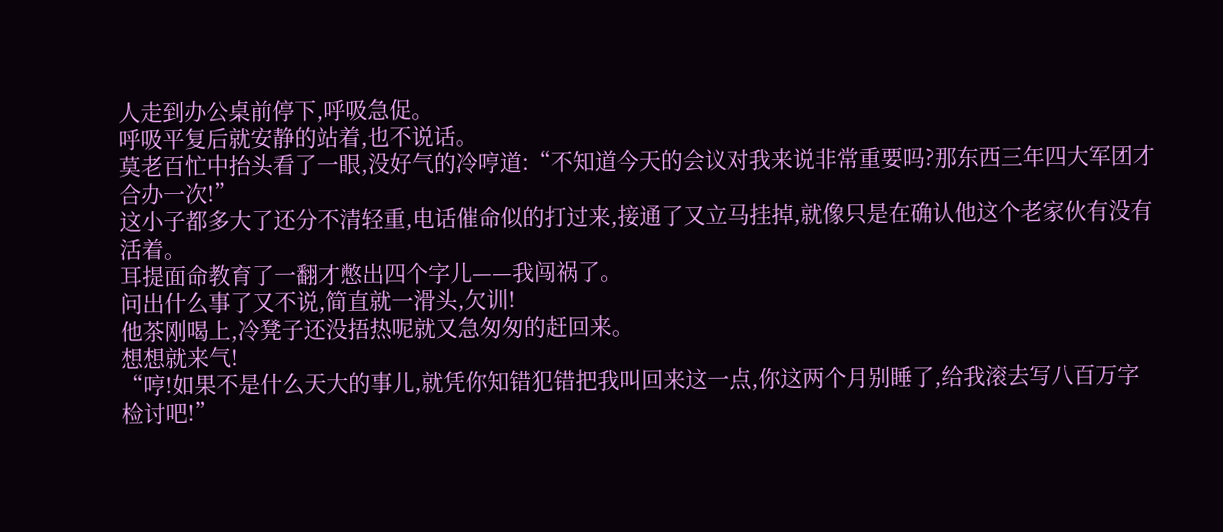人走到办公桌前停下,呼吸急促。
呼吸平复后就安静的站着,也不说话。
莫老百忙中抬头看了一眼,没好气的冷哼道:“不知道今天的会议对我来说非常重要吗?那东西三年四大军团才合办一次!”
这小子都多大了还分不清轻重,电话催命似的打过来,接通了又立马挂掉,就像只是在确认他这个老家伙有没有活着。
耳提面命教育了一翻才憋出四个字儿——我闯祸了。
问出什么事了又不说,简直就一滑头,欠训!
他茶刚喝上,冷凳子还没捂热呢就又急匆匆的赶回来。
想想就来气!
“哼!如果不是什么天大的事儿,就凭你知错犯错把我叫回来这一点,你这两个月别睡了,给我滚去写八百万字检讨吧!”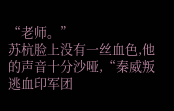“老师。”
苏杭脸上没有一丝血色,他的声音十分沙哑,“秦威叛逃血印军团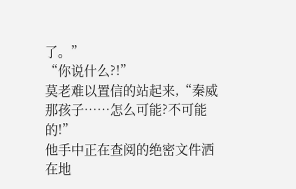了。”
“你说什么?!”
莫老难以置信的站起来,“秦威那孩子……怎么可能?不可能的!”
他手中正在查阅的绝密文件洒在地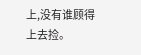上,没有谁顾得上去捡。